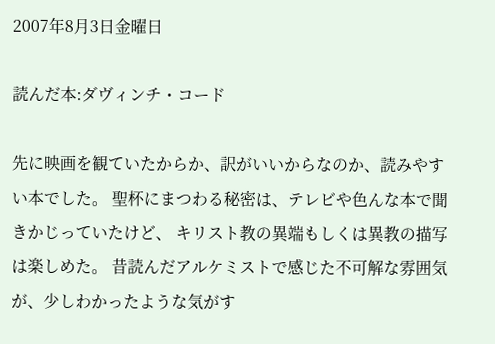2007年8月3日金曜日

読んだ本:ダヴィンチ・コード

先に映画を観ていたからか、訳がいいからなのか、読みやすい本でした。 聖杯にまつわる秘密は、テレビや色んな本で聞きかじっていたけど、 キリスト教の異端もしくは異教の描写は楽しめた。 昔読んだアルケミストで感じた不可解な雰囲気が、少しわかったような気がす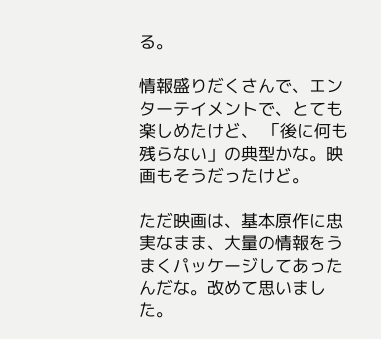る。

情報盛りだくさんで、エンターテイメントで、とても楽しめたけど、 「後に何も残らない」の典型かな。映画もそうだったけど。

ただ映画は、基本原作に忠実なまま、大量の情報をうまくパッケージしてあったんだな。改めて思いました。